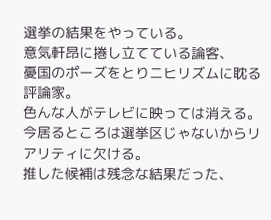選挙の結果をやっている。
意気軒昂に捲し立てている論客、
憂国のポーズをとりニヒリズムに耽る評論家。
色んな人がテレビに映っては消える。
今居るところは選挙区じゃないからリアリティに欠ける。
推した候補は残念な結果だった、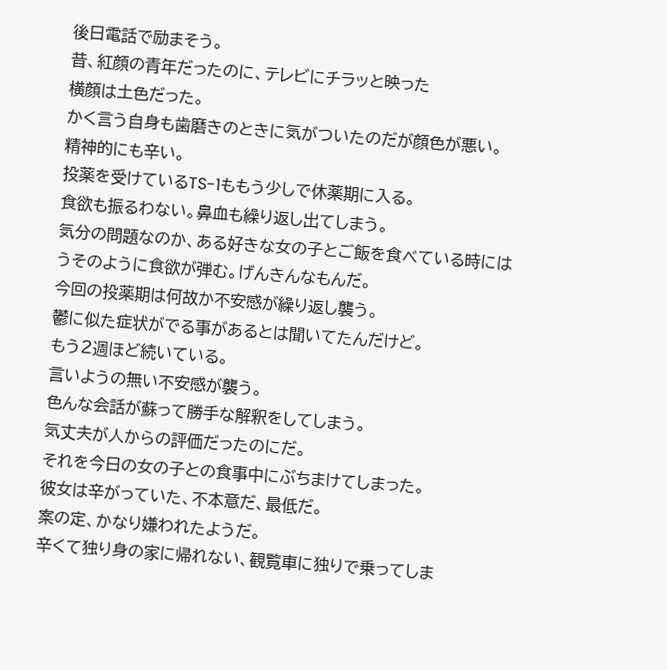後日電話で励まそう。
昔、紅顔の青年だったのに、テレビにチラッと映った
横顔は土色だった。
かく言う自身も歯磨きのときに気がついたのだが顔色が悪い。
精神的にも辛い。
投薬を受けているTS-1ももう少しで休薬期に入る。
食欲も振るわない。鼻血も繰り返し出てしまう。
気分の問題なのか、ある好きな女の子とご飯を食べている時には
うそのように食欲が弾む。げんきんなもんだ。
今回の投薬期は何故か不安感が繰り返し襲う。
鬱に似た症状がでる事があるとは聞いてたんだけど。
もう2週ほど続いている。
言いようの無い不安感が襲う。
色んな会話が蘇って勝手な解釈をしてしまう。
気丈夫が人からの評価だったのにだ。
それを今日の女の子との食事中にぶちまけてしまった。
彼女は辛がっていた、不本意だ、最低だ。
案の定、かなり嫌われたようだ。
辛くて独り身の家に帰れない、観覧車に独りで乗ってしま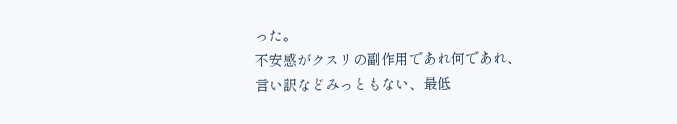った。
不安感がクスリの副作用であれ何であれ、
言い訳などみっともない、最低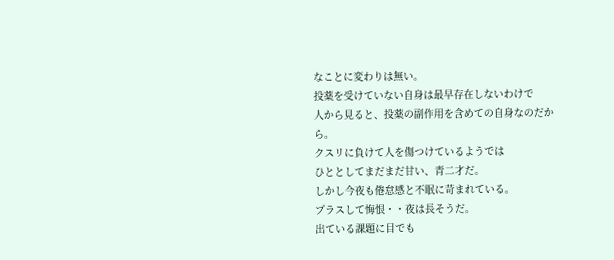なことに変わりは無い。
投薬を受けていない自身は最早存在しないわけで
人から見ると、投薬の副作用を含めての自身なのだから。
クスリに負けて人を傷つけているようでは
ひととしてまだまだ甘い、青二才だ。
しかし今夜も倦怠感と不眠に苛まれている。
プラスして悔恨・・夜は長そうだ。
出ている課題に目でも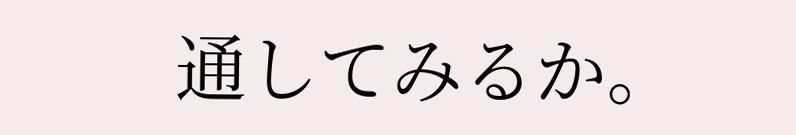通してみるか。